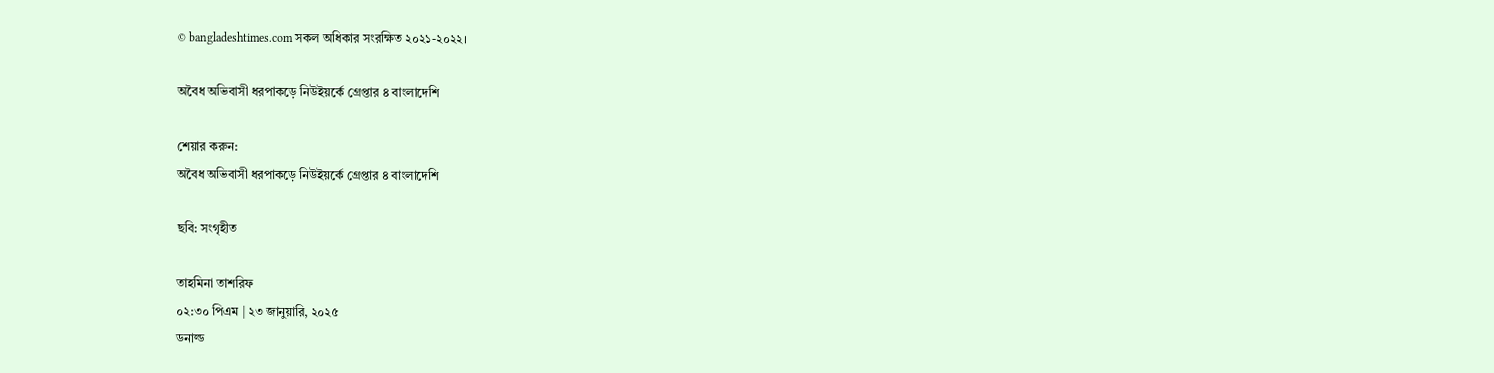© bangladeshtimes.com সকল অধিকার সংরক্ষিত ২০২১-২০২২।

অবৈধ অভিবাসী ধরপাকড়ে নিউইয়র্কে গ্রেপ্তার ৪ বাংলাদেশি

শেয়ার করুন:
অবৈধ অভিবাসী ধরপাকড়ে নিউইয়র্কে গ্রেপ্তার ৪ বাংলাদেশি

ছবি: সংগৃহীত

তাহমিনা তাশরিফ
০২:৩০ পিএম | ২৩ জানুয়ারি, ২০২৫
ডনাল্ড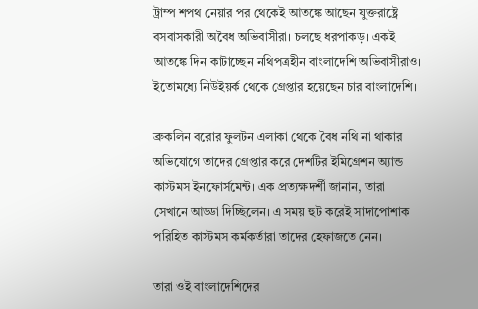ট্রাম্প শপথ নেয়ার পর থেকেই আতঙ্কে আছেন যুক্তরাষ্ট্রে বসবাসকারী অবৈধ অভিবাসীরা। চলছে ধরপাকড়। একই আতঙ্কে দিন কাটাচ্ছেন নথিপত্রহীন বাংলাদেশি অভিবাসীরাও। ইতোমধ্যে নিউইয়র্ক থেকে গ্রেপ্তার হয়েছেন চার বাংলাদেশি।

ব্রুকলিন বরোর ফুলটন এলাকা থেকে বৈধ নথি না থাকার অভিযোগে তাদের গ্রেপ্তার করে দেশটির ইমিগ্রেশন অ্যান্ড কাস্টমস ইনফোর্সমেন্ট। এক প্রত্যক্ষদর্শী জানান, তারা সেখানে আড্ডা দিচ্ছিলেন। এ সময় হুট করেই সাদাপোশাক পরিহিত কাস্টমস কর্মকর্তারা তাদের হেফাজতে নেন।

তারা ওই বাংলাদেশিদের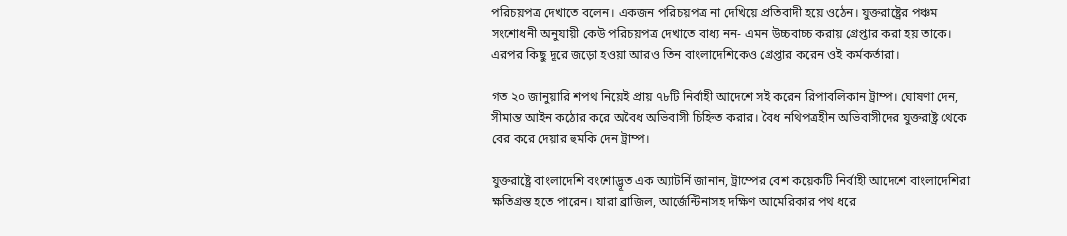পরিচয়পত্র দেখাতে বলেন। একজন পরিচয়পত্র না দেখিয়ে প্রতিবাদী হয়ে ওঠেন। যুক্তরাষ্ট্রের পঞ্চম সংশোধনী অনুযায়ী কেউ পরিচয়পত্র দেখাতে বাধ্য নন- এমন উচ্চবাচ্চ করায় গ্রেপ্তার করা হয় তাকে। এরপর কিছু দূরে জড়ো হওয়া আরও তিন বাংলাদেশিকেও গ্রেপ্তার করেন ওই কর্মকর্তারা।

গত ২০ জানুয়ারি শপথ নিয়েই প্রায় ৭৮টি নির্বাহী আদেশে সই করেন রিপাবলিকান ট্রাম্প। ঘোষণা দেন, সীমান্ত আইন কঠোর করে অবৈধ অভিবাসী চিহ্নিত করার। বৈধ নথিপত্রহীন অভিবাসীদের যুক্তরাষ্ট্র থেকে বের করে দেয়ার হুমকি দেন ট্রাম্প।

যুক্তরাষ্ট্রে বাংলাদেশি বংশোদ্ভূত এক অ্যাটর্নি জানান, ট্রাম্পের বেশ কয়েকটি নির্বাহী আদেশে বাংলাদেশিরা ক্ষতিগ্রস্ত হতে পারেন। যারা ব্রাজিল, আর্জেন্টিনাসহ দক্ষিণ আমেরিকার পথ ধরে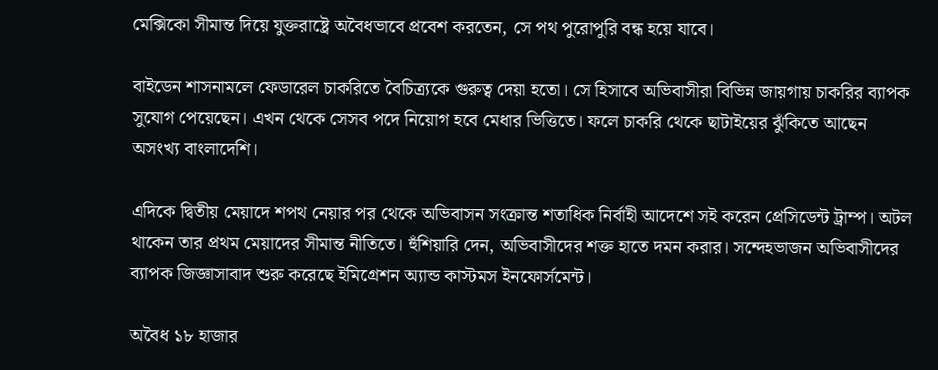মেক্সিকো সীমান্ত দিয়ে যুক্তরাষ্ট্রে অবৈধভাবে প্রবেশ করতেন, সে পথ পুরোপুরি বন্ধ হয়ে যাবে।

বাইডেন শাসনামলে ফেডারেল চাকরিতে বৈচিত্র্যকে গুরুত্ব দেয়া হতো। সে হিসাবে অভিবাসীরা বিভিন্ন জায়গায় চাকরির ব্যাপক সুযোগ পেয়েছেন।‌ এখন থেকে সেসব পদে নিয়োগ হবে মেধার ভিত্তিতে। ‌ফলে চাকরি থেকে ছাটাইয়ের ঝুঁকিতে আছেন অসংখ্য বাংলাদেশি।

এদিকে দ্বিতীয় মেয়াদে শপথ নেয়ার পর থেকে অভিবাসন সংক্রান্ত শতাধিক নির্বাহী আদেশে সই করেন প্রেসিডেন্ট ট্রাম্প। অটল থাকেন তার প্রথম মেয়াদের সীমান্ত নীতিতে। হুঁশিয়ারি দেন, অভিবাসীদের শক্ত হাতে দমন করার। সন্দেহভাজন অভিবাসীদের ব্যাপক জিজ্ঞাসাবাদ শুরু করেছে ইমিগ্রেশন অ্যান্ড কাস্টমস ইনফোর্সমেন্ট।

অবৈধ ১৮ হাজার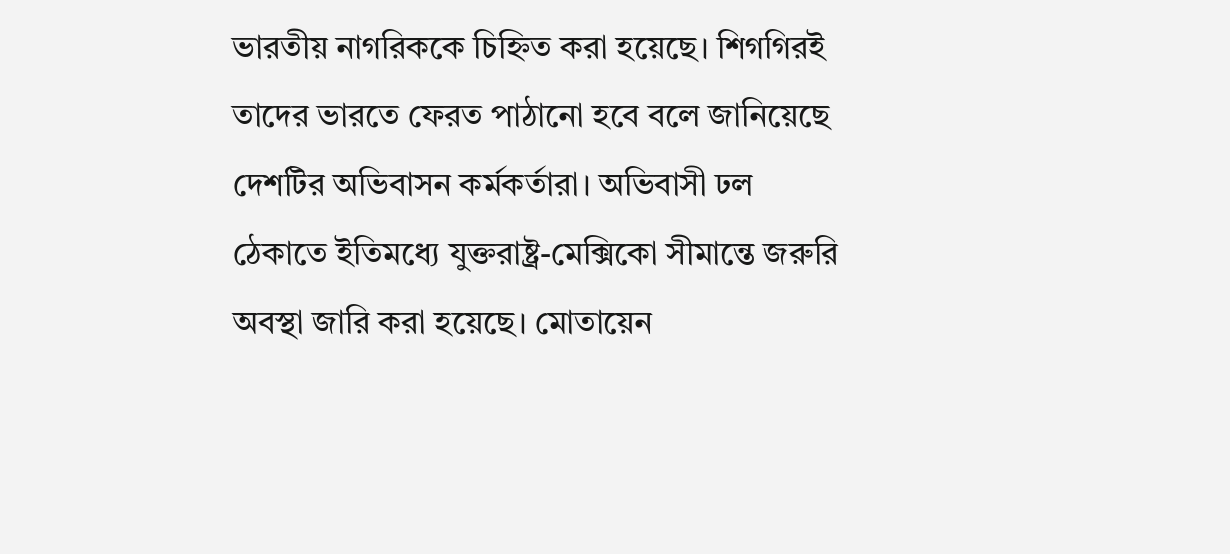ভারতীয় নাগরিককে চিহ্নিত করা হয়েছে। শিগগিরই তাদের ভারতে ফেরত পাঠানো হবে বলে জানিয়েছে দেশটির অভিবাসন কর্মকর্তারা। অভিবাসী ঢল ঠেকাতে ইতিমধ্যে যুক্তরাষ্ট্র-মেক্সিকো সীমান্তে জরুরি অবস্থা জারি করা হয়েছে। মোতায়েন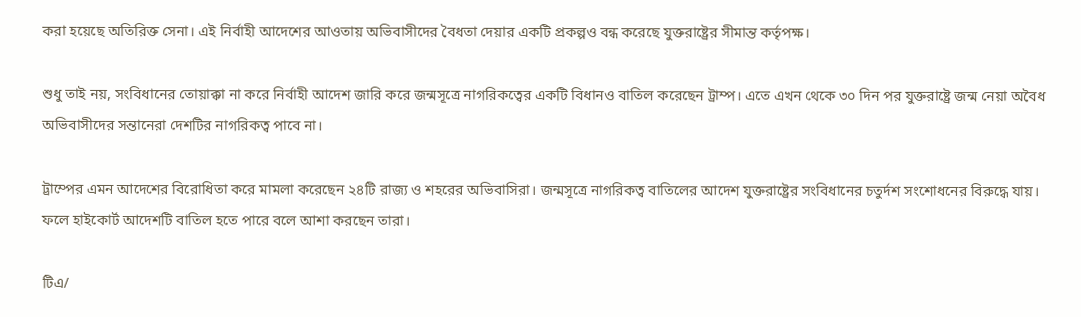করা হয়েছে অতিরিক্ত সেনা। এই নির্বাহী আদেশের আওতায় অভিবাসীদের বৈধতা দেয়ার একটি প্রকল্পও বন্ধ করেছে যুক্তরাষ্ট্রের সীমান্ত কর্তৃপক্ষ।

শুধু তাই নয়, সংবিধানের তোয়াক্কা না করে নির্বাহী আদেশ জারি করে জন্মসূত্রে নাগরিকত্বের একটি বিধানও বাতিল করেছেন ট্রাম্প। এতে এখন থেকে ৩০ দিন পর যুক্তরাষ্ট্রে জন্ম নেয়া অবৈধ অভিবাসীদের সন্তানেরা দেশটির নাগরিকত্ব পাবে না।

ট্রাম্পের এমন আদেশের বিরোধিতা করে মামলা করেছেন ২৪টি রাজ্য ও শহরের অভিবাসিরা। জন্মসূত্রে নাগরিকত্ব বাতিলের আদেশ যুক্তরাষ্ট্রের সংবিধানের চতুর্দশ সংশোধনের বিরুদ্ধে যায়। ফলে হাইকোর্ট আদেশটি বাতিল হতে পারে বলে আশা করছেন তারা।

টিএ/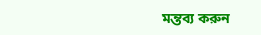মন্তব্য করুন